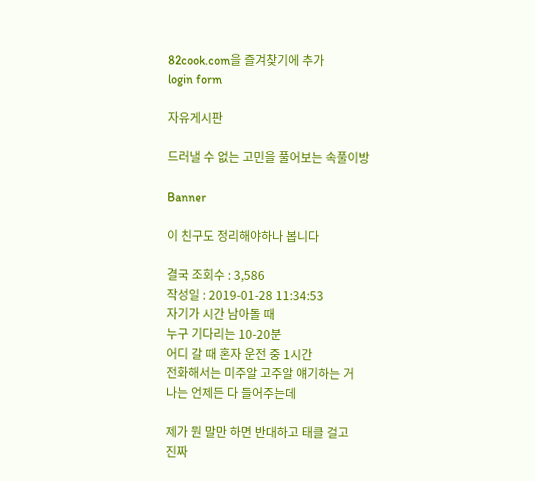82cook.com을 즐겨찾기에 추가
login form

자유게시판

드러낼 수 없는 고민을 풀어보는 속풀이방

Banner

이 친구도 정리해야하나 봅니다

결국 조회수 : 3,586
작성일 : 2019-01-28 11:34:53
자기가 시간 남아돌 때
누구 기다리는 10-20분
어디 갈 때 혼자 운전 중 1시간
전화해서는 미주알 고주알 얘기하는 거
나는 언제든 다 들어주는데

제가 뭔 말만 하면 반대하고 태클 걸고
진짜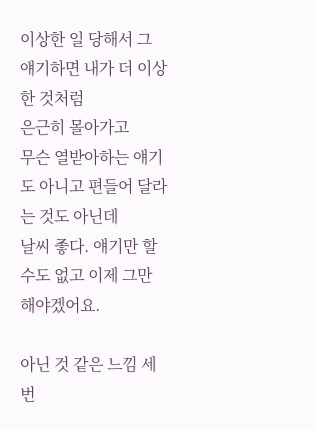이상한 일 당해서 그 얘기하면 내가 더 이상한 것처럼
은근히 몰아가고
무슨 열받아하는 얘기도 아니고 편들어 달라는 것도 아닌데
날씨 좋다. 얘기만 할 수도 없고 이제 그만 해야겠어요.

아닌 것 같은 느낌 세번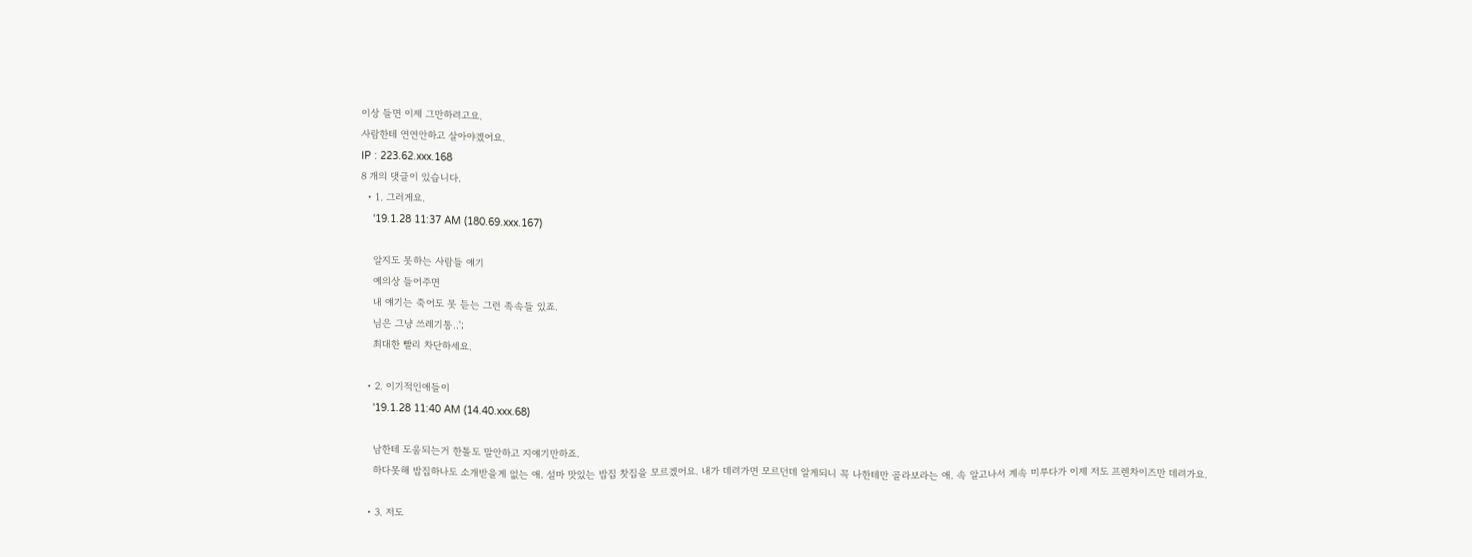이상 들면 이제 그만하려고요.
사람한테 연연안하고 살아야겠어요.
IP : 223.62.xxx.168
8 개의 댓글이 있습니다.
  • 1. 그러게요.
    '19.1.28 11:37 AM (180.69.xxx.167)

    알지도 못하는 사람들 얘기
    예의상 들어주면
    내 얘기는 죽어도 못 듣는 그런 족속들 있죠.
    님은 그냥 쓰레기통..';
    최대한 빨리 차단하세요.

  • 2. 이기적인애들이
    '19.1.28 11:40 AM (14.40.xxx.68)

    남한테 도움되는거 한톨도 말안하고 지얘기만하죠.
    하다못해 밥집하나도 소개받을게 없는 애. 설마 맛있는 밥집 찻집을 모르겠어요. 내가 데려가면 모르던데 알게되니 꼭 나한테만 골라보라는 애. 속 알고나서 계속 미루다가 이제 저도 프렌차이즈만 데려가요.

  • 3. 저도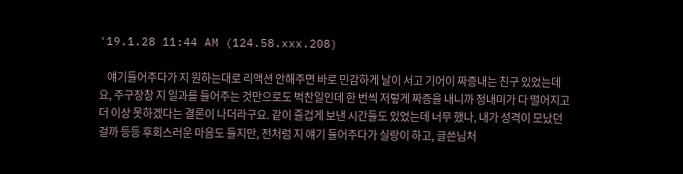'19.1.28 11:44 AM (124.58.xxx.208)

    얘기들어주다가 지 원하는대로 리액션 안해주면 바로 민감하게 날이 서고 기어이 짜증내는 친구 있었는데요, 주구장창 지 일과를 들어주는 것만으로도 벅찬일인데 한 번씩 저렇게 짜증을 내니까 정내미가 다 떨어지고 더 이상 못하겠다는 결론이 나더라구요. 같이 즐겁게 보낸 시간들도 있었는데 너무 했나, 내가 성격이 모났던 걸까 등등 후회스러운 마음도 들지만, 전처럼 지 얘기 들어주다가 실랑이 하고, 글쓴님처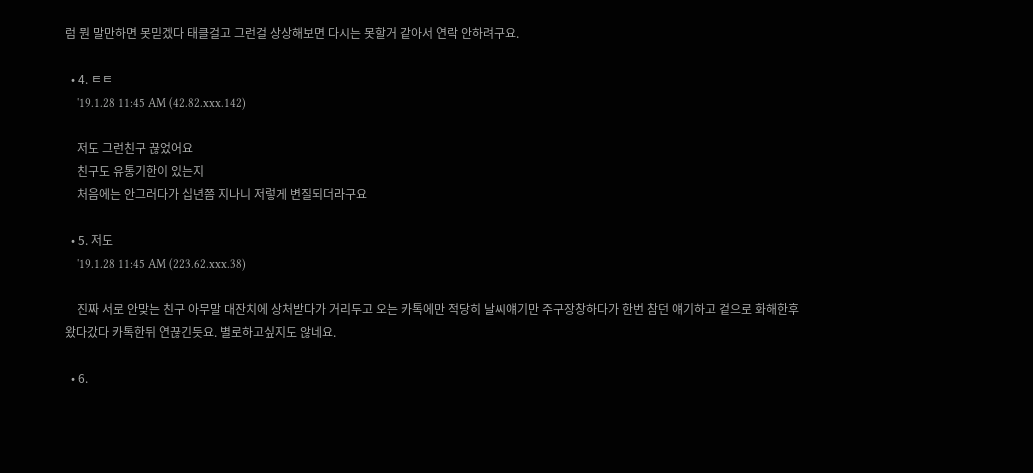럼 뭔 말만하면 못믿겠다 태클걸고 그런걸 상상해보면 다시는 못할거 같아서 연락 안하려구요.

  • 4. ㅌㅌ
    '19.1.28 11:45 AM (42.82.xxx.142)

    저도 그런친구 끊었어요
    친구도 유통기한이 있는지
    처음에는 안그러다가 십년쯤 지나니 저렇게 변질되더라구요

  • 5. 저도
    '19.1.28 11:45 AM (223.62.xxx.38)

    진짜 서로 안맞는 친구 아무말 대잔치에 상처받다가 거리두고 오는 카톡에만 적당히 날씨얘기만 주구장창하다가 한번 참던 얘기하고 겉으로 화해한후 왔다갔다 카톡한뒤 연끊긴듯요. 별로하고싶지도 않네요.

  • 6.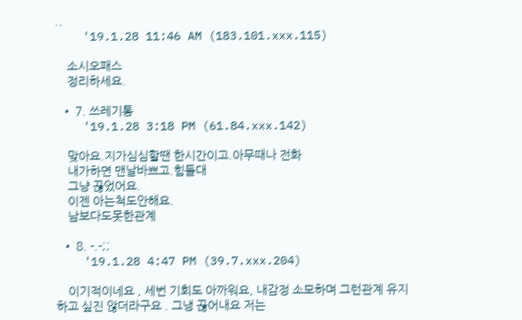..
    '19.1.28 11:46 AM (183.101.xxx.115)

    소시오패스
    정리하세요.

  • 7. 쓰레기통
    '19.1.28 3:18 PM (61.84.xxx.142)

    맞아요.지가심심할땐 한시간이고.아무때나 전화
    내가하면 맨날바쁘고.힘들대
    그냥 끊었어요.
    이젠 아는척도안해요.
    남보다도못한관계

  • 8. -.-;;
    '19.1.28 4:47 PM (39.7.xxx.204)

    이기적이네요 , 세번 기회도 아까워요, 내감정 소모하며 그런관계 유지하고 싶진 않더라구요 . 그냉 끊어내요 저는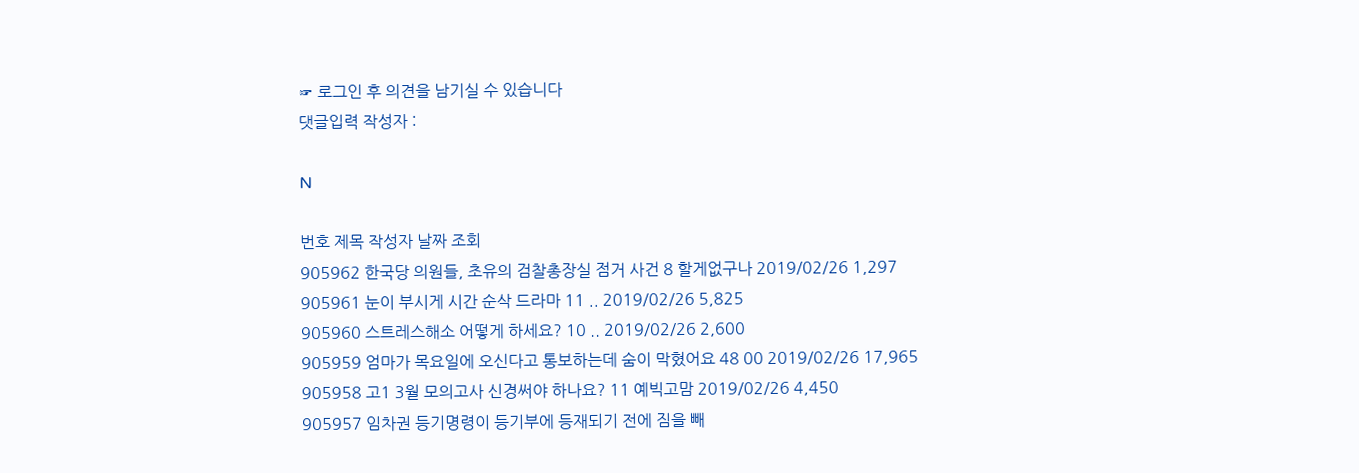☞ 로그인 후 의견을 남기실 수 있습니다
댓글입력 작성자 :

N

번호 제목 작성자 날짜 조회
905962 한국당 의원들, 초유의 검찰총장실 점거 사건 8 할게없구나 2019/02/26 1,297
905961 눈이 부시게 시간 순삭 드라마 11 .. 2019/02/26 5,825
905960 스트레스해소 어떻게 하세요? 10 .. 2019/02/26 2,600
905959 엄마가 목요일에 오신다고 통보하는데 숨이 막혔어요 48 00 2019/02/26 17,965
905958 고1 3월 모의고사 신경써야 하나요? 11 예빅고맘 2019/02/26 4,450
905957 임차권 등기명령이 등기부에 등재되기 전에 짐을 빼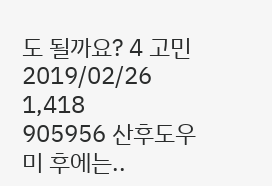도 될까요? 4 고민 2019/02/26 1,418
905956 산후도우미 후에는..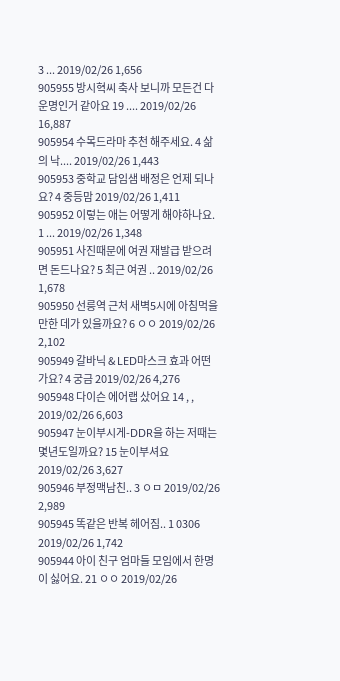3 ... 2019/02/26 1,656
905955 방시혁씨 축사 보니까 모든건 다 운명인거 같아요 19 .... 2019/02/26 16,887
905954 수목드라마 추천 해주세요. 4 삶의 낙.... 2019/02/26 1,443
905953 중학교 담임샘 배정은 언제 되나요? 4 중등맘 2019/02/26 1,411
905952 이렇는 애는 어떻게 해야하나요. 1 ... 2019/02/26 1,348
905951 사진때문에 여권 재발급 받으려면 돈드나요? 5 최근 여권 .. 2019/02/26 1,678
905950 선릉역 근처 새벽5시에 아침먹을만한 데가 있을까요? 6 ㅇㅇ 2019/02/26 2,102
905949 갈바닉 & LED마스크 효과 어떤가요? 4 궁금 2019/02/26 4,276
905948 다이슨 에어랩 샀어요 14 , , 2019/02/26 6,603
905947 눈이부시게-DDR을 하는 저때는 몇년도일까요? 15 눈이부셔요 2019/02/26 3,627
905946 부정맥남친.. 3 ㅇㅁ 2019/02/26 2,989
905945 똑같은 반복 헤어짐.. 1 0306 2019/02/26 1,742
905944 아이 친구 엄마들 모임에서 한명이 싫어요. 21 ㅇㅇ 2019/02/26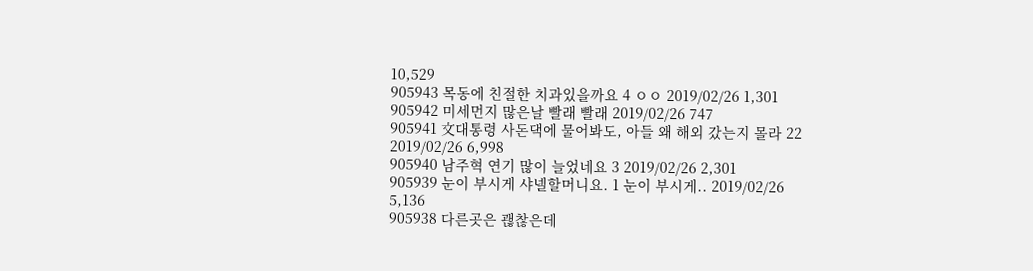10,529
905943 목동에 친절한 치과있을까요 4 ㅇㅇ 2019/02/26 1,301
905942 미세먼지 많은날 빨래 빨래 2019/02/26 747
905941 文대통령 사돈댁에 물어봐도, 아들 왜 해외 갔는지 몰라 22 2019/02/26 6,998
905940 남주혁 연기 많이 늘었네요 3 2019/02/26 2,301
905939 눈이 부시게 샤넬할머니요. 1 눈이 부시게.. 2019/02/26 5,136
905938 다른곳은 괞찮은데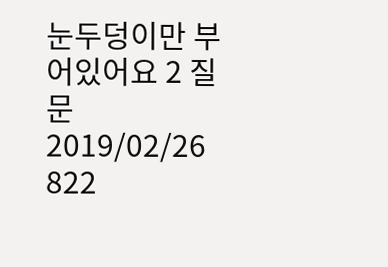눈두덩이만 부어있어요 2 질문 2019/02/26 822